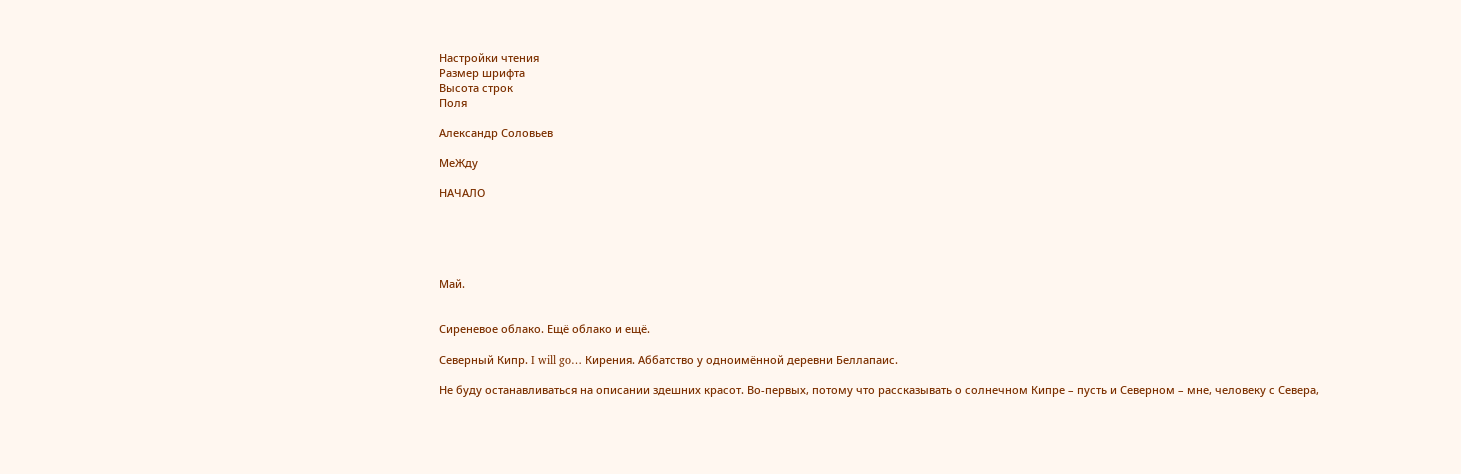Настройки чтения
Размер шрифта
Высота строк
Поля

Александр Соловьев

МеЖду

НАЧАЛО





Май.


Сиреневое облако. Ещё облако и ещё.

Северный Кипр. I will go… Кирения. Аббатство у одноимённой деревни Беллапаис.

Не буду останавливаться на описании здешних красот. Во-первых, потому что рассказывать о солнечном Кипре – пусть и Северном – мне, человеку с Севера,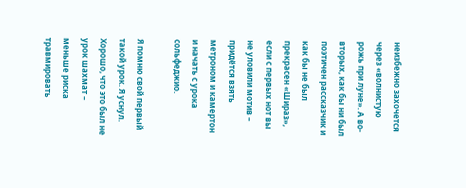неизбежно захочется через «волнистую рожь при луне». А во-вторых, как бы ни был поэтичен рассказчик и как бы не был прекрасен «Шираз», если с первых нот вы не уловили мотив – придётся взять метроном и камертон и начать с урока сольфеджио.

Я помню свой первый такой урок. Я уснул. Хорошо, что это был не урок шахмат – меньше риска травмировать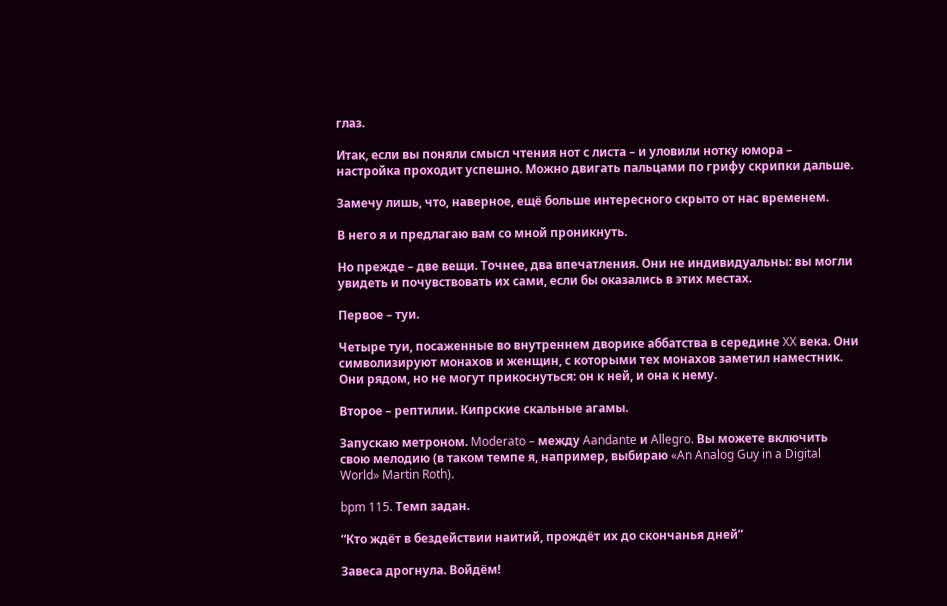глаз.

Итак, если вы поняли смысл чтения нот с листа – и уловили нотку юмора – настройка проходит успешно. Можно двигать пальцами по грифу скрипки дальше.

Замечу лишь, что, наверное, ещё больше интересного скрыто от нас временем.

В него я и предлагаю вам со мной проникнуть.

Но прежде – две вещи. Точнее, два впечатления. Они не индивидуальны: вы могли увидеть и почувствовать их сами, если бы оказались в этих местах.

Первое – туи.

Четыре туи, посаженные во внутреннем дворике аббатства в середине XX века. Они символизируют монахов и женщин, с которыми тех монахов заметил наместник. Они рядом, но не могут прикоснуться: он к ней, и она к нему.

Второе – рептилии. Кипрские скальные агамы.

Запускаю метроном. Moderato – между Aandante и Allegro. Вы можете включить свою мелодию (в таком темпе я, например, выбираю «An Analog Guy in a Digital World» Martin Roth).

bpm 115. Темп задан.

“Кто ждёт в бездействии наитий, прождёт их до скончанья дней”

Завеса дрогнула. Войдём!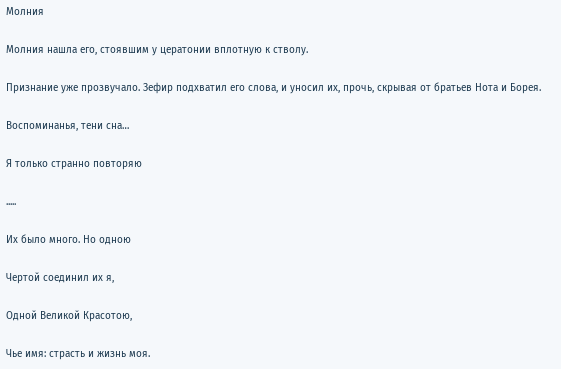Молния

Молния нашла его, стоявшим у цератонии вплотную к стволу.

Признание уже прозвучало. Зефир подхватил его слова, и уносил их, прочь, скрывая от братьев Нота и Борея.

Воспоминанья, тени сна…

Я только странно повторяю

.....

Их было много. Но одною

Чертой соединил их я,

Одной Великой Красотою,

Чье имя: страсть и жизнь моя.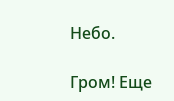Небо.

Гром! Еще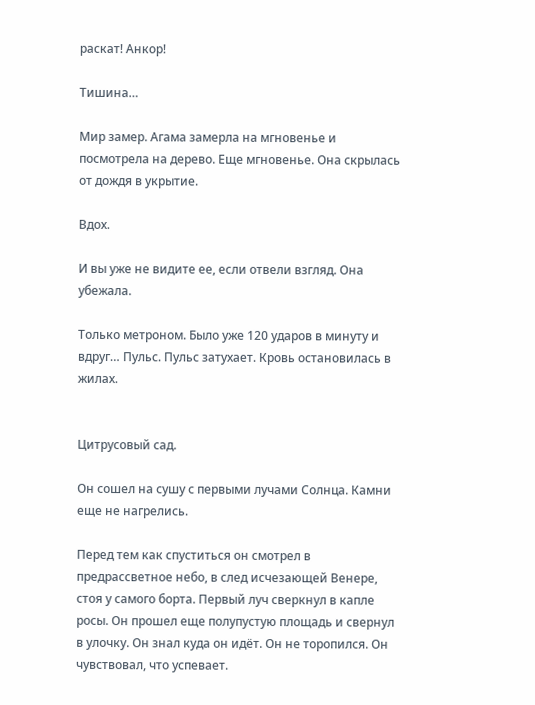раскат! Анкор!

Тишина…

Мир замер. Агама замерла на мгновенье и посмотрела на дерево. Еще мгновенье. Она скрылась от дождя в укрытие.

Вдох.

И вы уже не видите ее, если отвели взгляд. Она убежала.

Только метроном. Было уже 120 ударов в минуту и вдруг… Пульс. Пульс затухает. Кровь остановилась в жилах.


Цитрусовый сад.

Он сошел на сушу с первыми лучами Солнца. Камни еще не нагрелись.

Перед тем как спуститься он смотрел в предрассветное небо, в след исчезающей Венере, стоя у самого борта. Первый луч сверкнул в капле росы. Он прошел еще полупустую площадь и свернул в улочку. Он знал куда он идёт. Он не торопился. Он чувствовал, что успевает.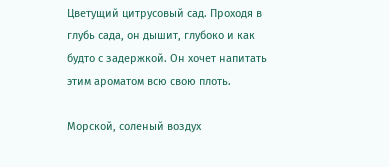Цветущий цитрусовый сад. Проходя в глубь сада, он дышит, глубоко и как будто с задержкой. Он хочет напитать этим ароматом всю свою плоть.

Морской, соленый воздух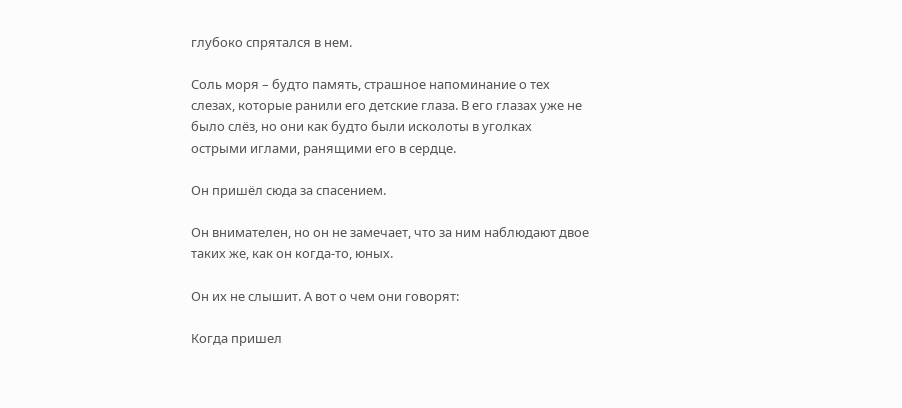глубоко спрятался в нем.

Соль моря – будто память, страшное напоминание о тех слезах, которые ранили его детские глаза. В его глазах уже не было слёз, но они как будто были исколоты в уголках острыми иглами, ранящими его в сердце.

Он пришёл сюда за спасением.

Он внимателен, но он не замечает, что за ним наблюдают двое таких же, как он когда-то, юных.

Он их не слышит. А вот о чем они говорят:

Когда пришел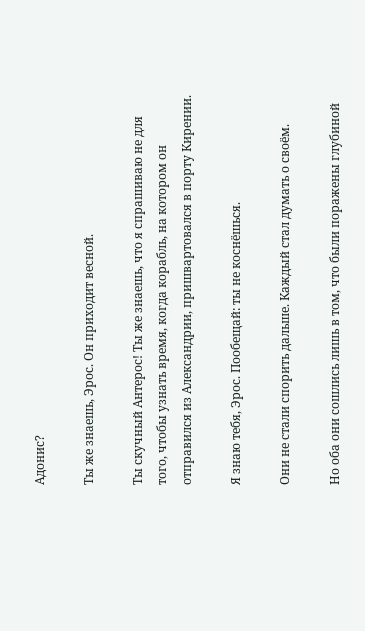Адонис?

Ты же знаешь, Эрос. Он приходит весной.

Ты скучный Антерос! Ты же знаешь, что я спрашиваю не для того, чтобы узнать время, когда корабль, на котором он отправился из Александрии, пришвартовался в порту Кирении.

Я знаю тебя, Эрос. Пообещай: ты не коснёшься.

Они не стали спорить дальше. Каждый стал думать о своём.

Но оба они сошлись лишь в том, что были поражены глубиной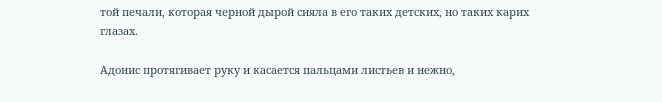той печали, которая черной дырой сияла в его таких детских, но таких карих глазах.

Адонис протягивает руку и касается пальцами листьев и нежно,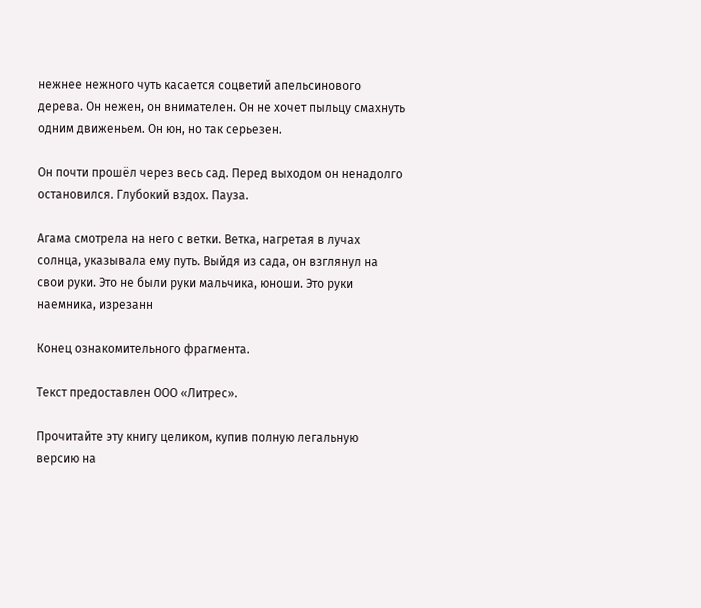нежнее нежного чуть касается соцветий апельсинового дерева. Он нежен, он внимателен. Он не хочет пыльцу смахнуть одним движеньем. Он юн, но так серьезен.

Он почти прошёл через весь сад. Перед выходом он ненадолго остановился. Глубокий вздох. Пауза.

Агама смотрела на него с ветки. Ветка, нагретая в лучах солнца, указывала ему путь. Выйдя из сада, он взглянул на свои руки. Это не были руки мальчика, юноши. Это руки наемника, изрезанн

Конец ознакомительного фрагмента.

Текст предоставлен ООО «Литрес».

Прочитайте эту книгу целиком, купив полную легальную версию на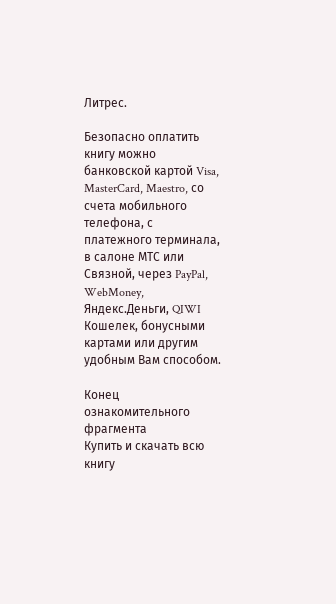Литрес.

Безопасно оплатить книгу можно банковской картой Visa, MasterCard, Maestro, со счета мобильного телефона, с платежного терминала, в салоне МТС или Связной, через PayPal, WebMoney, Яндекс.Деньги, QIWI Кошелек, бонусными картами или другим удобным Вам способом.

Конец ознакомительного фрагмента
Купить и скачать всю книгу